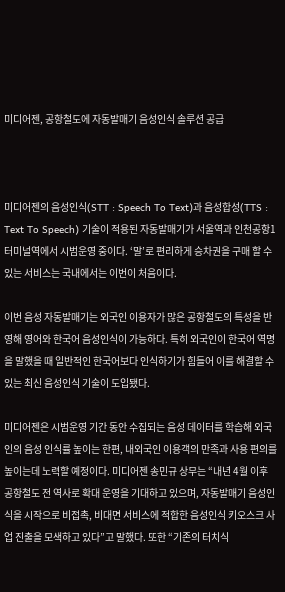미디어젠, 공항철도에 자동발매기 음성인식 솔루션 공급



미디어젠의 음성인식(STT : Speech To Text)과 음성합성(TTS : Text To Speech) 기술이 적용된 자동발매기가 서울역과 인천공항1터미널역에서 시범운영 중이다. ‘말’로 편리하게 승차권을 구매 할 수 있는 서비스는 국내에서는 이번이 처음이다.

이번 음성 자동발매기는 외국인 이용자가 많은 공항철도의 특성을 반영해 영어와 한국어 음성인식이 가능하다. 특히 외국인이 한국어 역명을 말했을 때 일반적인 한국어보다 인식하기가 힘들어 이를 해결할 수 있는 최신 음성인식 기술이 도입됐다.

미디어젠은 시범운영 기간 동안 수집되는 음성 데이터를 학습해 외국인의 음성 인식률 높이는 한편, 내외국인 이용객의 만족과 사용 편의를 높이는데 노력할 예정이다. 미디어젠 송민규 상무는 “내년 4월 이후 공항철도 전 역사로 확대 운영을 기대하고 있으며, 자동발매기 음성인식을 시작으로 비접촉, 비대면 서비스에 적합한 음성인식 키오스크 사업 진출을 모색하고 있다”고 말했다. 또한 “기존의 터치식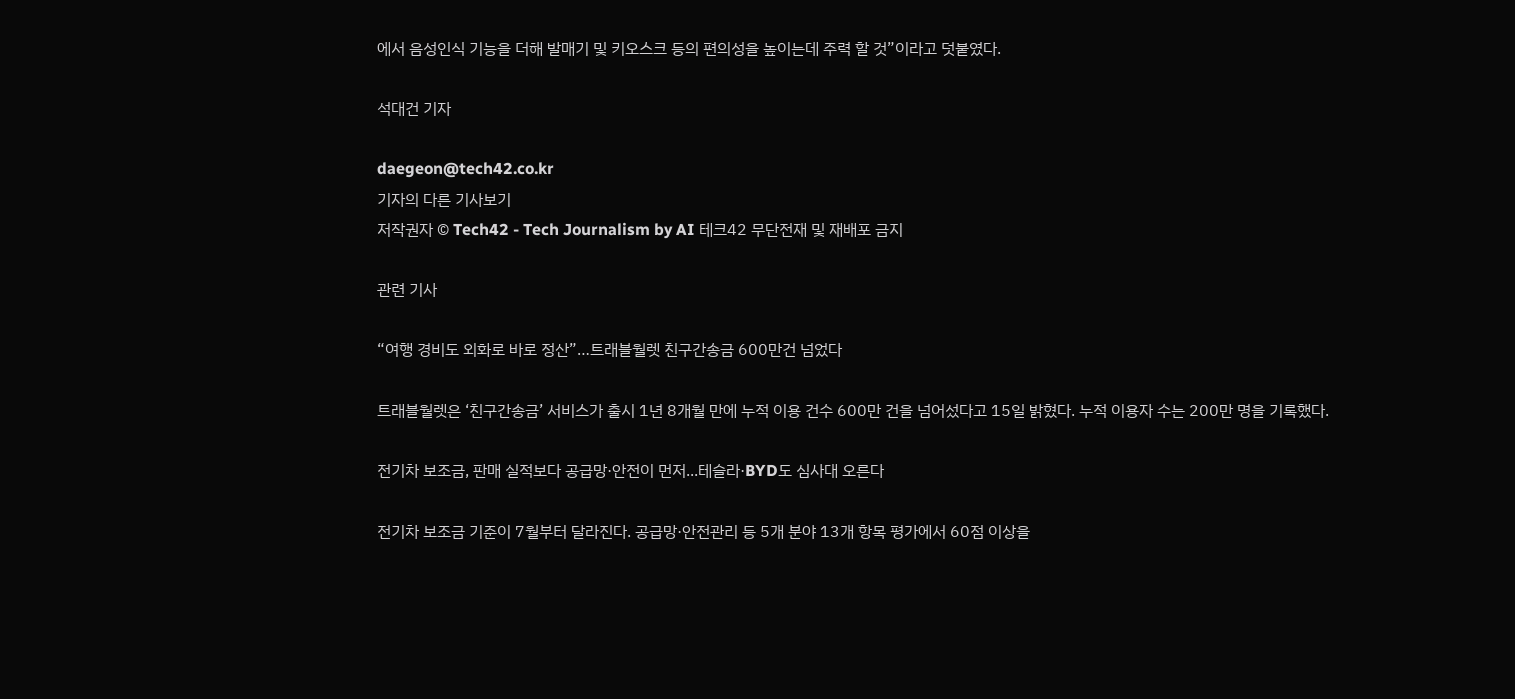에서 음성인식 기능을 더해 발매기 및 키오스크 등의 편의성을 높이는데 주력 할 것”이라고 덧붙였다.

석대건 기자

daegeon@tech42.co.kr
기자의 다른 기사보기
저작권자 © Tech42 - Tech Journalism by AI 테크42 무단전재 및 재배포 금지

관련 기사

“여행 경비도 외화로 바로 정산”…트래블월렛 친구간송금 600만건 넘었다

트래블월렛은 ‘친구간송금’ 서비스가 출시 1년 8개월 만에 누적 이용 건수 600만 건을 넘어섰다고 15일 밝혔다. 누적 이용자 수는 200만 명을 기록했다.

전기차 보조금, 판매 실적보다 공급망·안전이 먼저...테슬라·BYD도 심사대 오른다

전기차 보조금 기준이 7월부터 달라진다. 공급망·안전관리 등 5개 분야 13개 항목 평가에서 60점 이상을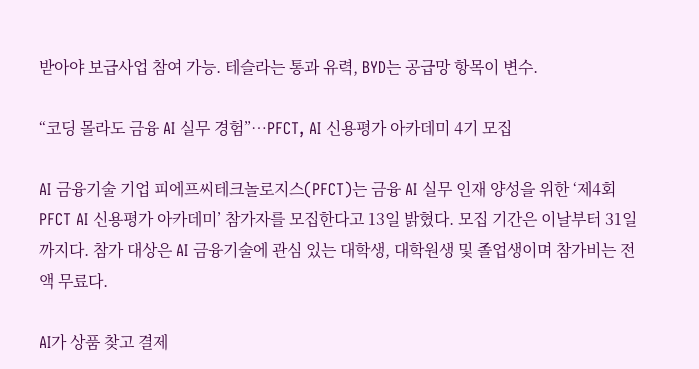받아야 보급사업 참여 가능. 테슬라는 통과 유력, BYD는 공급망 항목이 변수.

“코딩 몰라도 금융 AI 실무 경험”…PFCT, AI 신용평가 아카데미 4기 모집

AI 금융기술 기업 피에프씨테크놀로지스(PFCT)는 금융 AI 실무 인재 양성을 위한 ‘제4회 PFCT AI 신용평가 아카데미’ 참가자를 모집한다고 13일 밝혔다. 모집 기간은 이날부터 31일까지다. 참가 대상은 AI 금융기술에 관심 있는 대학생, 대학원생 및 졸업생이며 참가비는 전액 무료다.

AI가 상품 찾고 결제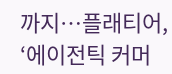까지…플래티어, ‘에이전틱 커머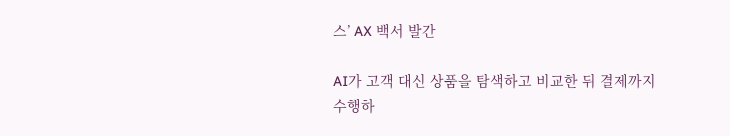스’ AX 백서 발간

AI가 고객 대신 상품을 탐색하고 비교한 뒤 결제까지 수행하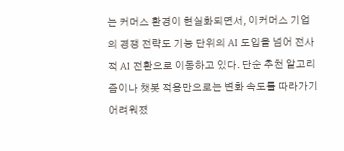는 커머스 환경이 현실화되면서, 이커머스 기업의 경쟁 전략도 기능 단위의 AI 도입을 넘어 전사적 AI 전환으로 이동하고 있다. 단순 추천 알고리즘이나 챗봇 적용만으로는 변화 속도를 따라가기 어려워졌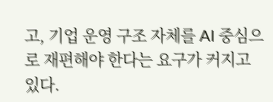고, 기업 운영 구조 자체를 AI 중심으로 재편해야 한다는 요구가 커지고 있다.